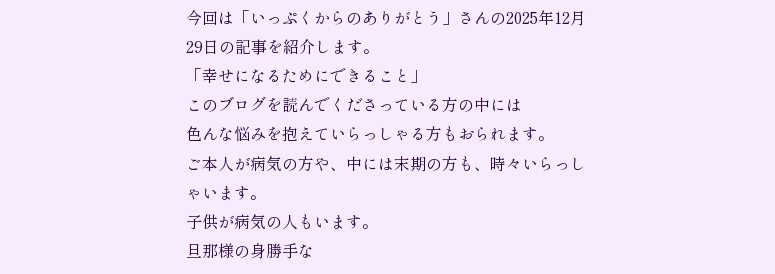今回は「いっぷくからのありがとう」さんの2025年12月29日の記事を紹介します。
「幸せになるためにできること」
このブログを読んでくださっている方の中には
色んな悩みを抱えていらっしゃる方もおられます。
ご本人が病気の方や、中には末期の方も、時々いらっしゃいます。
子供が病気の人もいます。
旦那様の身勝手な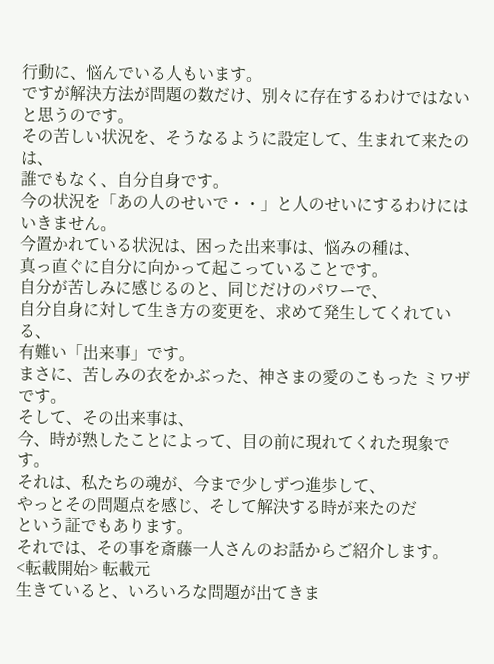行動に、悩んでいる人もいます。
ですが解決方法が問題の数だけ、別々に存在するわけではないと思うのです。
その苦しい状況を、そうなるように設定して、生まれて来たのは、
誰でもなく、自分自身です。
今の状況を「あの人のせいで・・」と人のせいにするわけにはいきません。
今置かれている状況は、困った出来事は、悩みの種は、
真っ直ぐに自分に向かって起こっていることです。
自分が苦しみに感じるのと、同じだけのパワーで、
自分自身に対して生き方の変更を、求めて発生してくれている、
有難い「出来事」です。
まさに、苦しみの衣をかぶった、神さまの愛のこもった ミワザです。
そして、その出来事は、
今、時が熟したことによって、目の前に現れてくれた現象です。
それは、私たちの魂が、今まで少しずつ進歩して、
やっとその問題点を感じ、そして解決する時が来たのだ
という証でもあります。
それでは、その事を斎藤一人さんのお話からご紹介します。
<転載開始> 転載元
生きていると、いろいろな問題が出てきま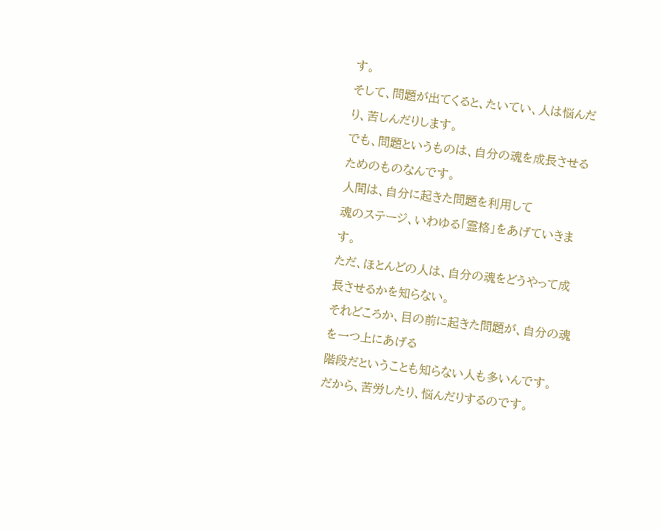す。
そして、問題が出てくると、たいてい、人は悩んだり、苦しんだりします。
でも、問題というものは、自分の魂を成長させるためのものなんです。
人間は、自分に起きた問題を利用して
魂のステージ、いわゆる「霊格」をあげていきます。
ただ、ほとんどの人は、自分の魂をどうやって成長させるかを知らない。
それどころか、目の前に起きた問題が、自分の魂を一つ上にあげる
階段だということも知らない人も多いんです。
だから、苦労したり、悩んだりするのです。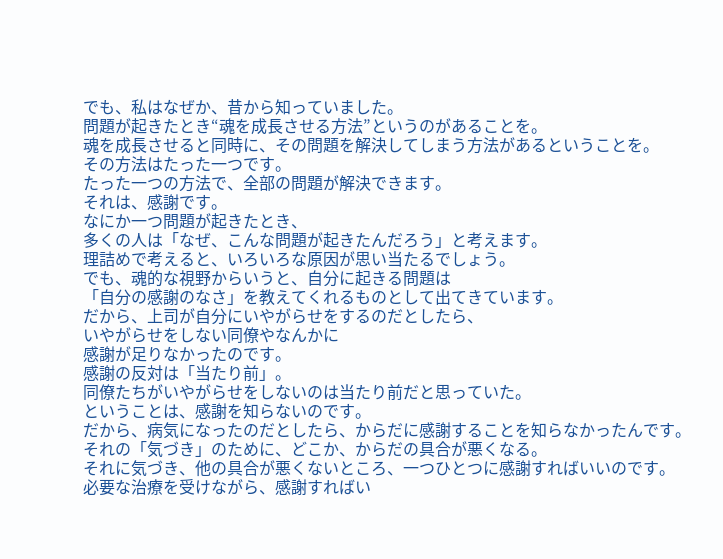でも、私はなぜか、昔から知っていました。
問題が起きたとき“魂を成長させる方法”というのがあることを。
魂を成長させると同時に、その問題を解決してしまう方法があるということを。
その方法はたった一つです。
たった一つの方法で、全部の問題が解決できます。
それは、感謝です。
なにか一つ問題が起きたとき、
多くの人は「なぜ、こんな問題が起きたんだろう」と考えます。
理詰めで考えると、いろいろな原因が思い当たるでしょう。
でも、魂的な視野からいうと、自分に起きる問題は
「自分の感謝のなさ」を教えてくれるものとして出てきています。
だから、上司が自分にいやがらせをするのだとしたら、
いやがらせをしない同僚やなんかに
感謝が足りなかったのです。
感謝の反対は「当たり前」。
同僚たちがいやがらせをしないのは当たり前だと思っていた。
ということは、感謝を知らないのです。
だから、病気になったのだとしたら、からだに感謝することを知らなかったんです。
それの「気づき」のために、どこか、からだの具合が悪くなる。
それに気づき、他の具合が悪くないところ、一つひとつに感謝すればいいのです。
必要な治療を受けながら、感謝すればい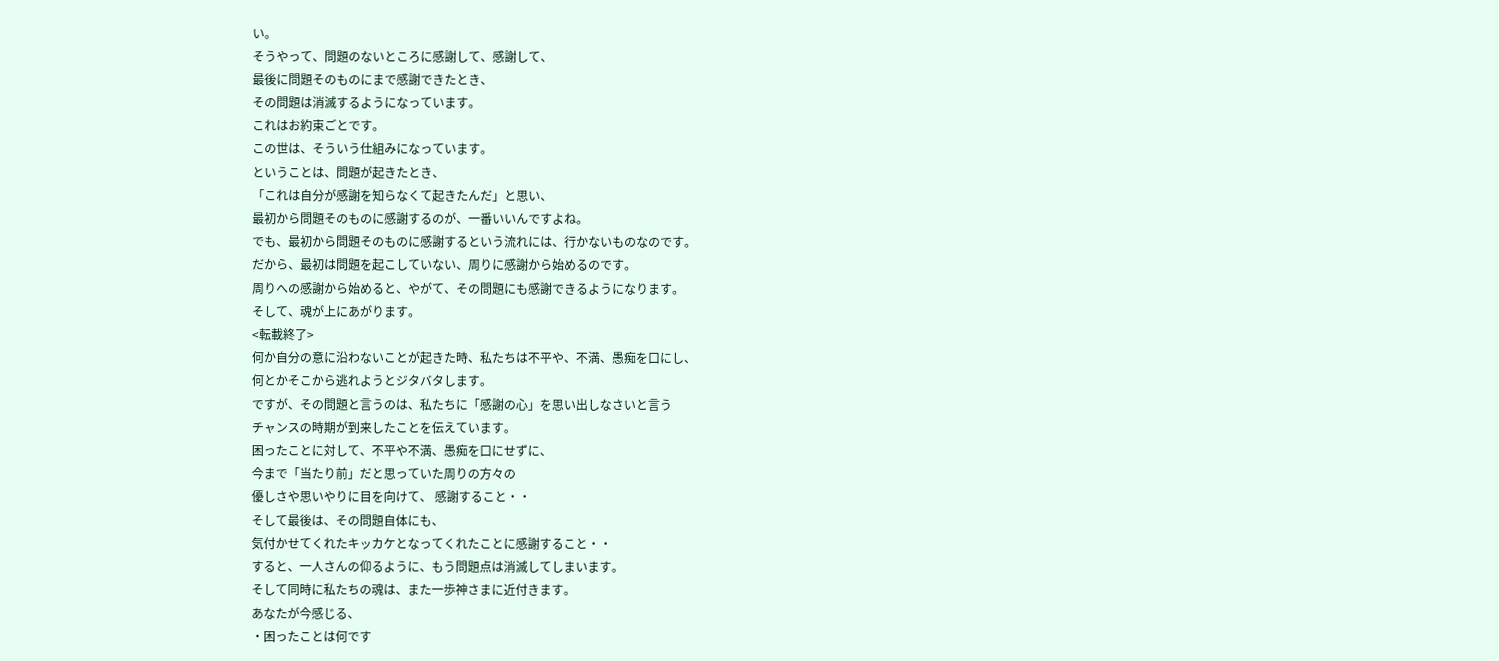い。
そうやって、問題のないところに感謝して、感謝して、
最後に問題そのものにまで感謝できたとき、
その問題は消滅するようになっています。
これはお約束ごとです。
この世は、そういう仕組みになっています。
ということは、問題が起きたとき、
「これは自分が感謝を知らなくて起きたんだ」と思い、
最初から問題そのものに感謝するのが、一番いいんですよね。
でも、最初から問題そのものに感謝するという流れには、行かないものなのです。
だから、最初は問題を起こしていない、周りに感謝から始めるのです。
周りへの感謝から始めると、やがて、その問題にも感謝できるようになります。
そして、魂が上にあがります。
<転載終了>
何か自分の意に沿わないことが起きた時、私たちは不平や、不満、愚痴を口にし、
何とかそこから逃れようとジタバタします。
ですが、その問題と言うのは、私たちに「感謝の心」を思い出しなさいと言う
チャンスの時期が到来したことを伝えています。
困ったことに対して、不平や不満、愚痴を口にせずに、
今まで「当たり前」だと思っていた周りの方々の
優しさや思いやりに目を向けて、 感謝すること・・
そして最後は、その問題自体にも、
気付かせてくれたキッカケとなってくれたことに感謝すること・・
すると、一人さんの仰るように、もう問題点は消滅してしまいます。
そして同時に私たちの魂は、また一歩神さまに近付きます。
あなたが今感じる、
・困ったことは何です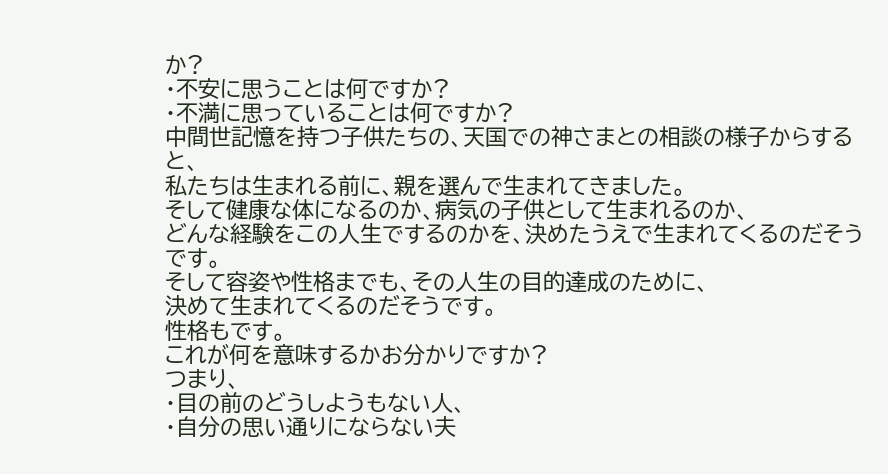か?
・不安に思うことは何ですか?
・不満に思っていることは何ですか?
中間世記憶を持つ子供たちの、天国での神さまとの相談の様子からすると、
私たちは生まれる前に、親を選んで生まれてきました。
そして健康な体になるのか、病気の子供として生まれるのか、
どんな経験をこの人生でするのかを、決めたうえで生まれてくるのだそうです。
そして容姿や性格までも、その人生の目的達成のために、
決めて生まれてくるのだそうです。
性格もです。
これが何を意味するかお分かりですか?
つまり、
・目の前のどうしようもない人、
・自分の思い通りにならない夫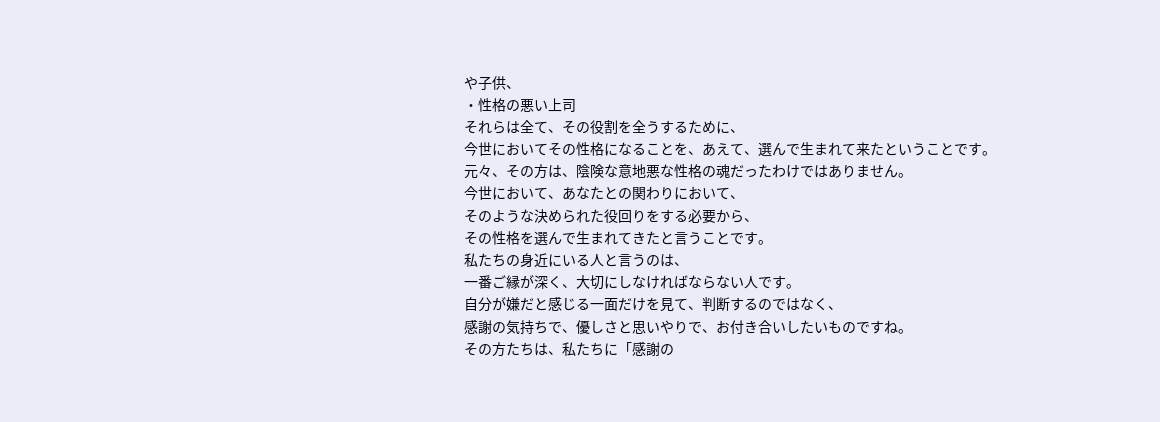や子供、
・性格の悪い上司
それらは全て、その役割を全うするために、
今世においてその性格になることを、あえて、選んで生まれて来たということです。
元々、その方は、陰険な意地悪な性格の魂だったわけではありません。
今世において、あなたとの関わりにおいて、
そのような決められた役回りをする必要から、
その性格を選んで生まれてきたと言うことです。
私たちの身近にいる人と言うのは、
一番ご縁が深く、大切にしなければならない人です。
自分が嫌だと感じる一面だけを見て、判断するのではなく、
感謝の気持ちで、優しさと思いやりで、お付き合いしたいものですね。
その方たちは、私たちに「感謝の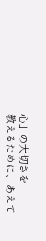心」の大切さを
教えるために、あえて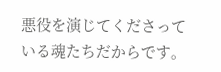悪役を演じてくださっている魂たちだからです。